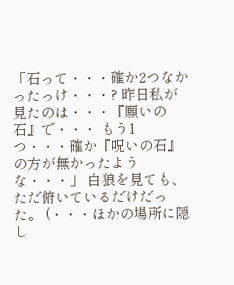「石って・・・確か2つなかったっけ・・・? 昨日私が見たのは・・・『願いの石』で・・・ もう1つ・・・確か『呪いの石』の方が無かったような・・・」 白狼を見ても、ただ俯いているだけだった。 (・・・ほかの場所に隠し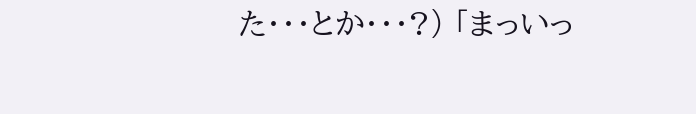た・・・とか・・・?) 「まっいっ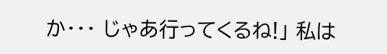か・・・ じゃあ行ってくるね!」 私は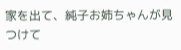家を出て、純子お姉ちゃんが見つけて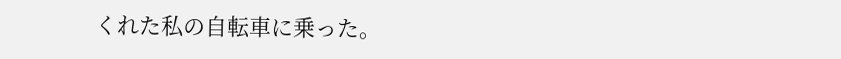くれた私の自転車に乗った。